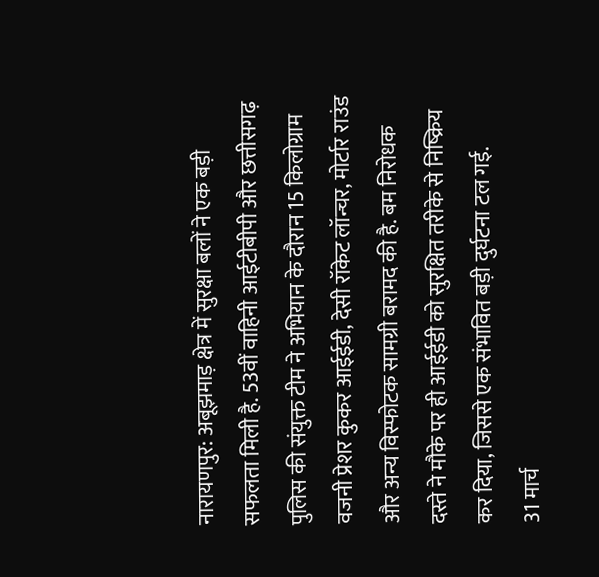नारायणपुर: अबूझमाड़ क्षेत्र में सुरक्षा बलों ने एक बड़ी सफलता मिली है. 53वीं वाहिनी आईटीबीपी और छत्तीसगढ़ पुलिस की संयुक्त टीम ने अभियान के दौरान 15 किलोग्राम वजनी प्रेशर कुकर आईईडी, देसी रॉकेट लॉन्चर, मोर्टार राउंड और अन्य विस्फोटक सामग्री बरामद की है. बम निरोधक दस्ते ने मौके पर ही आईईडी को सुरक्षित तरीके से निष्क्रिय कर दिया, जिससे एक संभावित बड़ी दुर्घटना टल गई.
31 मार्च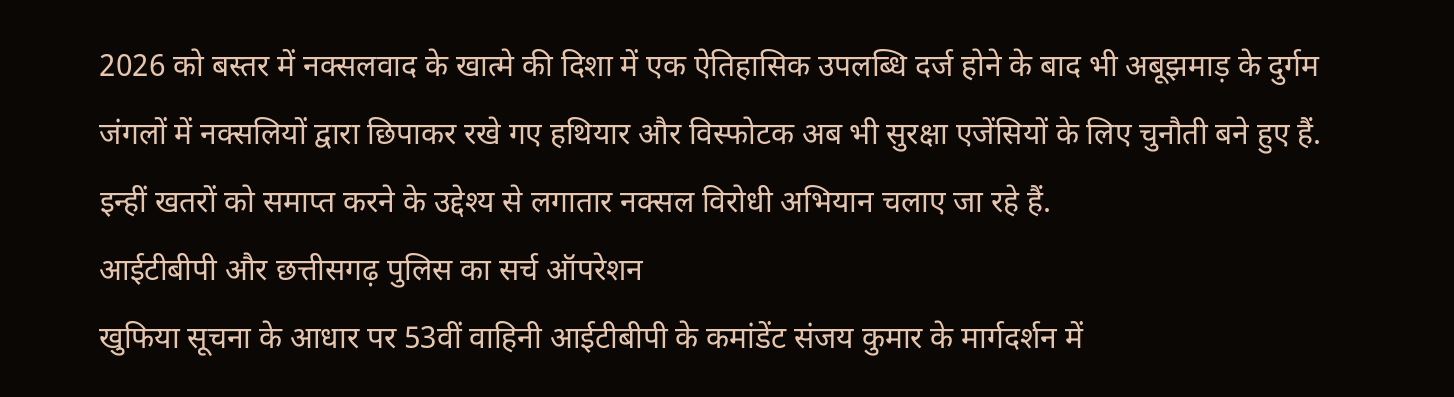2026 को बस्तर में नक्सलवाद के खात्मे की दिशा में एक ऐतिहासिक उपलब्धि दर्ज होने के बाद भी अबूझमाड़ के दुर्गम जंगलों में नक्सलियों द्वारा छिपाकर रखे गए हथियार और विस्फोटक अब भी सुरक्षा एजेंसियों के लिए चुनौती बने हुए हैं. इन्हीं खतरों को समाप्त करने के उद्देश्य से लगातार नक्सल विरोधी अभियान चलाए जा रहे हैं.
आईटीबीपी और छत्तीसगढ़ पुलिस का सर्च ऑपरेशन
खुफिया सूचना के आधार पर 53वीं वाहिनी आईटीबीपी के कमांडेंट संजय कुमार के मार्गदर्शन में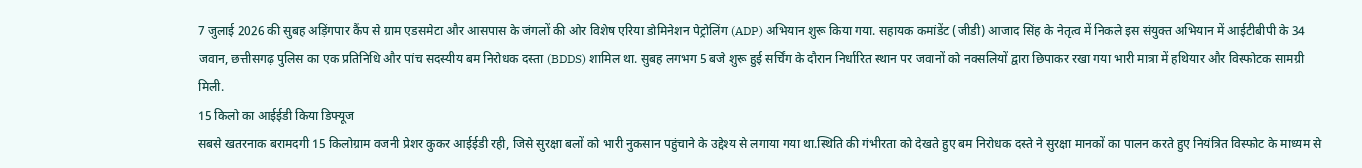7 जुलाई 2026 की सुबह अड़िंगपार कैंप से ग्राम एडसमेटा और आसपास के जंगलों की ओर विशेष एरिया डोमिनेशन पेट्रोलिंग (ADP) अभियान शुरू किया गया. सहायक कमांडेंट (जीडी) आजाद सिंह के नेतृत्व में निकले इस संयुक्त अभियान में आईटीबीपी के 34 जवान, छत्तीसगढ़ पुलिस का एक प्रतिनिधि और पांच सदस्यीय बम निरोधक दस्ता (BDDS) शामिल था. सुबह लगभग 5 बजे शुरू हुई सर्चिंग के दौरान निर्धारित स्थान पर जवानों को नक्सलियों द्वारा छिपाकर रखा गया भारी मात्रा में हथियार और विस्फोटक सामग्री मिली.
15 किलो का आईईडी किया डिफ्यूज
सबसे खतरनाक बरामदगी 15 किलोग्राम वजनी प्रेशर कुकर आईईडी रही, जिसे सुरक्षा बलों को भारी नुकसान पहुंचाने के उद्देश्य से लगाया गया था.स्थिति की गंभीरता को देखते हुए बम निरोधक दस्ते ने सुरक्षा मानकों का पालन करते हुए नियंत्रित विस्फोट के माध्यम से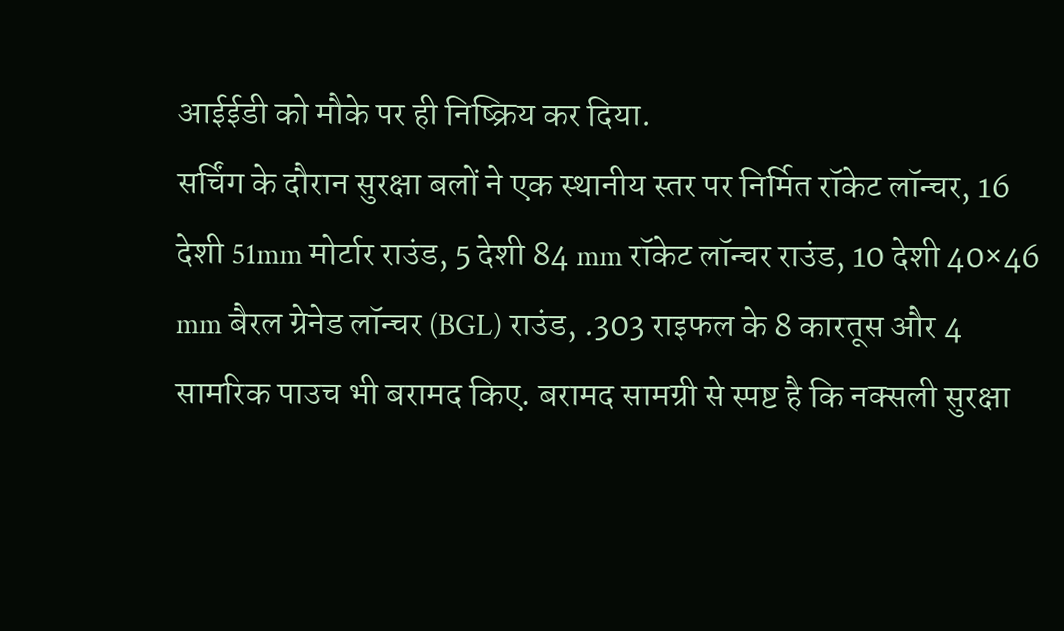आईईडी को मौके पर ही निष्क्रिय कर दिया.
सर्चिंग के दौरान सुरक्षा बलों ने एक स्थानीय स्तर पर निर्मित रॉकेट लॉन्चर, 16 देशी 51mm मोर्टार राउंड, 5 देशी 84 mm रॉकेट लॉन्चर राउंड, 10 देशी 40×46 mm बैरल ग्रेनेड लॉन्चर (BGL) राउंड, .303 राइफल के 8 कारतूस और 4 सामरिक पाउच भी बरामद किए. बरामद सामग्री से स्पष्ट है कि नक्सली सुरक्षा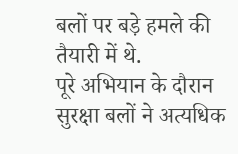बलों पर बड़े हमले की तैयारी में थे.
पूरे अभियान के दौरान सुरक्षा बलों ने अत्यधिक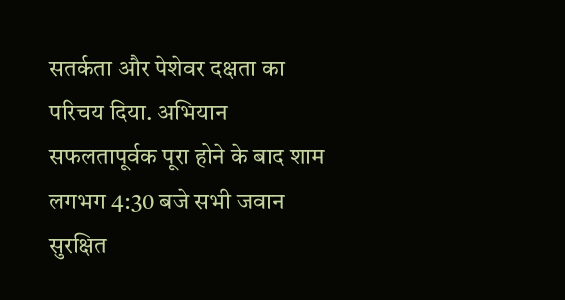सतर्कता और पेशेवर दक्षता का परिचय दिया. अभियान सफलतापूर्वक पूरा होने के बाद शाम लगभग 4:30 बजे सभी जवान सुरक्षित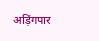अड़िंगपार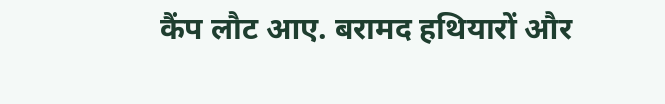कैंप लौट आए. बरामद हथियारों और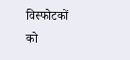विस्फोटकों को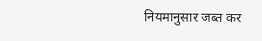नियमानुसार जब्त कर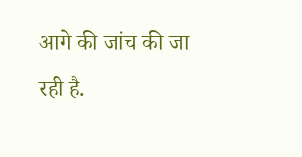आगे की जांच की जा रही है.